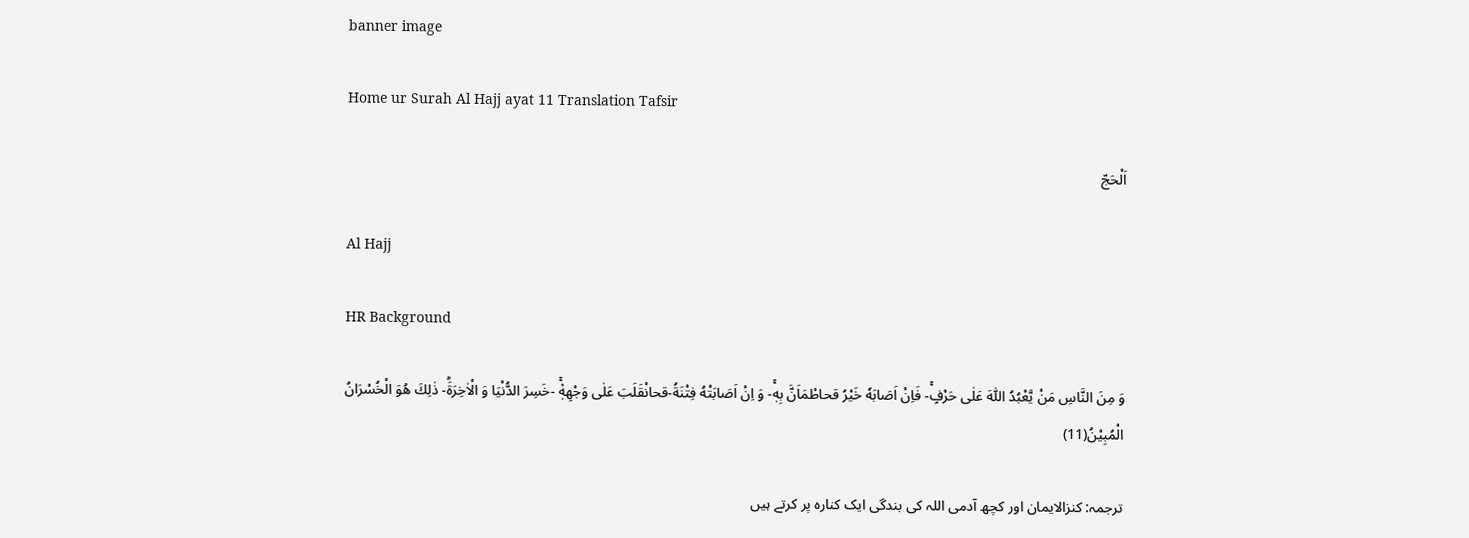banner image

Home ur Surah Al Hajj ayat 11 Translation Tafsir

اَلْحَجّ

Al Hajj

HR Background

وَ مِنَ النَّاسِ مَنْ یَّعْبُدُ اللّٰهَ عَلٰى حَرْفٍۚ- فَاِنْ اَصَابَهٗ خَیْرُ قحاطْمَاَنَّ بِهٖۚ- وَ اِنْ اَصَابَتْهُ فِتْنَةُ-قحانْقَلَبَ عَلٰى وَجْهِهٖ۫ۚ -خَسِرَ الدُّنْیَا وَ الْاٰخِرَةَؕ- ذٰلِكَ هُوَ الْخُسْرَانُ الْمُبِیْنُ(11)

ترجمہ: کنزالایمان اور کچھ آدمی اللہ کی بندگی ایک کنارہ پر کرتے ہیں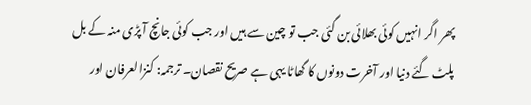پھر اگر انہیں کوئی بھلائی بن گئی جب تو چین سے ہیں اور جب کوئی جانچ آ پڑی منہ کے بل پلٹ گئے دنیا اور آخرت دونوں کا گھاٹا یہی ہے صریح نقصان۔ ترجمہ: کنزالعرفان اور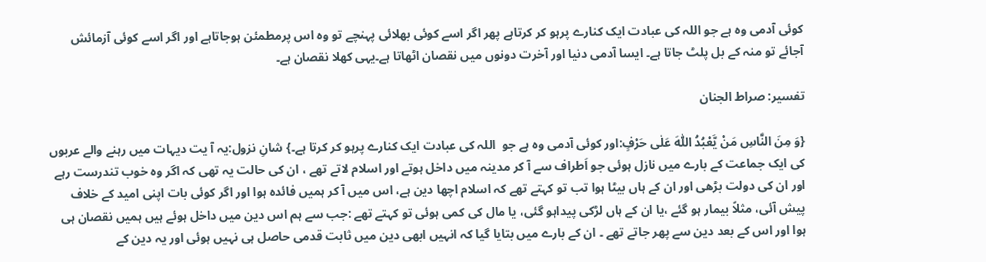کوئی آدمی وہ ہے جو اللہ کی عبادت ایک کنارے پرہو کر کرتاہے پھر اگر اسے کوئی بھلائی پہنچے تو وہ اس پرمطمئن ہوجاتاہے اور اگر اسے کوئی آزمائش آجائے تو منہ کے بل پلٹ جاتا ہے۔ ایسا آدمی دنیا اور آخرت دونوں میں نقصان اٹھاتا ہے۔یہی کھلا نقصان ہے۔

تفسیر: صراط الجنان

{وَ مِنَ النَّاسِ مَنْ یَّعْبُدُ اللّٰهَ عَلٰى حَرْفٍ:اور کوئی آدمی وہ ہے جو  اللہ کی عبادت ایک کنارے پرہو کر کرتا ہے۔} شانِ نزول:یہ آ یت دیہات میں رہنے والے عربوں کی ایک جماعت کے بارے میں نازل ہوئی جو اَطراف سے آ کر مدینہ میں داخل ہوتے اور اسلام لاتے تھے ، ان کی حالت یہ تھی کہ اگر وہ خوب تندرست رہے اور ان کی دولت بڑھی اور ان کے ہاں بیٹا ہوا تب تو کہتے تھے کہ اسلام اچھا دین ہے، اس میں آ کر ہمیں فائدہ ہوا اور اگر کوئی بات اپنی امید کے خلاف پیش آئی، مثلاً بیمار ہو گئے ،یا ان کے ہاں لڑکی پیداہو گئی، یا مال کی کمی ہوئی تو کہتے تھے :جب سے ہم اس دین میں داخل ہوئے ہیں ہمیں نقصان ہی ہوا اور اس کے بعد دین سے پھر جاتے تھے ۔ ان کے بارے میں بتایا گیا کہ انہیں ابھی دین میں ثابت قدمی حاصل ہی نہیں ہوئی اور یہ دین کے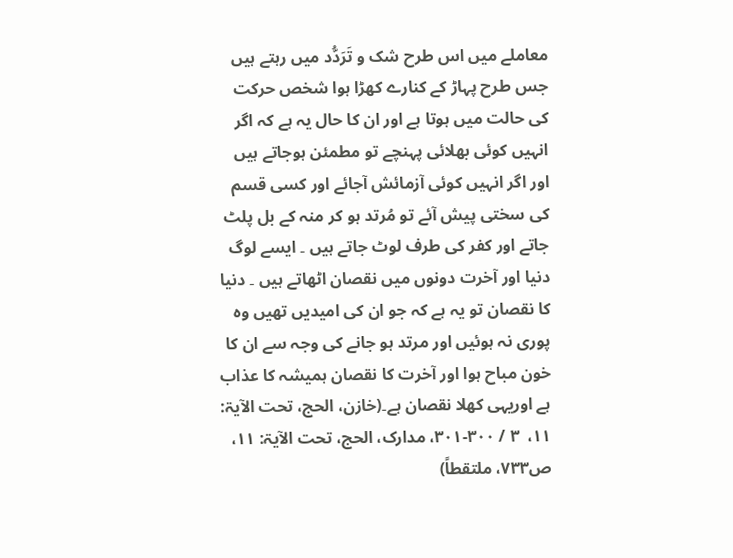معاملے میں اس طرح شک و تَرَدُّد میں رہتے ہیں جس طرح پہاڑ کے کنارے کھڑا ہوا شخص حرکت کی حالت میں ہوتا ہے اور ان کا حال یہ ہے کہ اگر انہیں کوئی بھلائی پہنچے تو مطمئن ہوجاتے ہیں اور اگر انہیں کوئی آزمائش آجائے اور کسی قسم کی سختی پیش آئے تو مُرتد ہو کر منہ کے بل پلٹ جاتے اور کفر کی طرف لوٹ جاتے ہیں ۔ ایسے لوگ دنیا اور آخرت دونوں میں نقصان اٹھاتے ہیں ۔ دنیا کا نقصان تو یہ ہے کہ جو ان کی امیدیں تھیں وہ پوری نہ ہوئیں اور مرتد ہو جانے کی وجہ سے ان کا خون مباح ہوا اور آخرت کا نقصان ہمیشہ کا عذاب ہے اوریہی کھلا نقصان ہے۔(خازن، الحج، تحت الآیۃ: ۱۱،  ۳ / ۳۰۰-۳۰۱، مدارک، الحج، تحت الآیۃ: ۱۱، ص۷۳۳، ملتقطاً)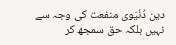دین دُنْیَوی منفعت کی وجہ سے نہیں بلکہ حق سمجھ کر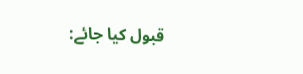قبول کیا جائے: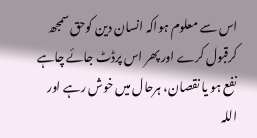اس سے معلوم ہواکہ انسان دین کوحق سمجھ کرقبول کرے اور پھر اس پرڈٹ جائے چاہے نفع ہو یا نقصان، ہرحال میں خوش رہے اور اللہ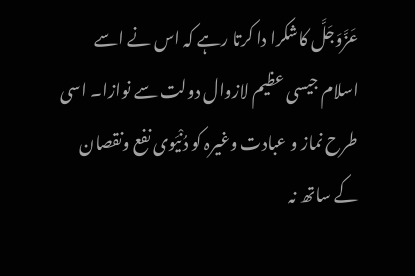عَزَّوَجَلَّ کاشکرا دا کرتا رہے کہ اس نے اسے اسلام جیسی عظیم لازوال دولت سے نوازا۔ اسی طرح نماز و عبادت وغیرہ کو دُنْیَوی نفع ونقصان کے ساتھ نہ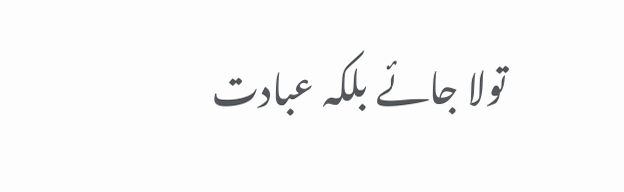تولا جائے بلکہ عبادت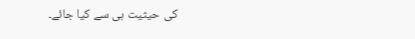کی حیثیت ہی سے کیا جائے۔